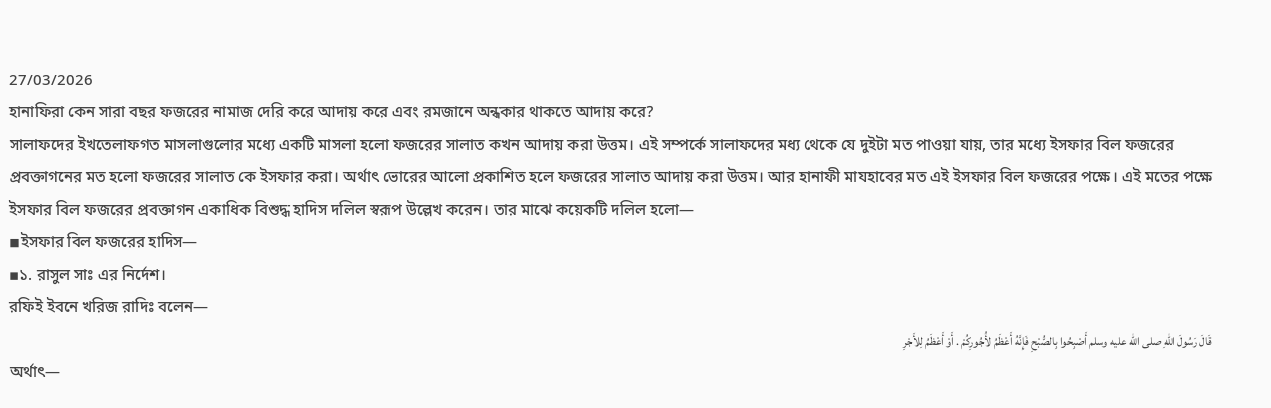27/03/2026
হানাফিরা কেন সারা বছর ফজরের নামাজ দেরি করে আদায় করে এবং রমজানে অন্ধকার থাকতে আদায় করে?
সালাফদের ইখতেলাফগত মাসলাগুলোর মধ্যে একটি মাসলা হলো ফজরের সালাত কখন আদায় করা উত্তম। এই সম্পর্কে সালাফদের মধ্য থেকে যে দুইটা মত পাওয়া যায়, তার মধ্যে ইসফার বিল ফজরের প্রবক্তাগনের মত হলো ফজরের সালাত কে ইসফার করা। অর্থাৎ ভোরের আলো প্রকাশিত হলে ফজরের সালাত আদায় করা উত্তম। আর হানাফী মাযহাবের মত এই ইসফার বিল ফজরের পক্ষে। এই মতের পক্ষে ইসফার বিল ফজরের প্রবক্তাগন একাধিক বিশুদ্ধ হাদিস দলিল স্বরূপ উল্লেখ করেন। তার মাঝে কয়েকটি দলিল হলো—
◾ইসফার বিল ফজরের হাদিস—
▪১. রাসুল সাঃ এর নির্দেশ।
রফিই ইবনে খরিজ রাদিঃ বলেন—
قَالَ رَسُولَ اللهِ صلى الله عليه وسلم أَصْبِحُوا بِالصُّبْحِ فَإِنَّهُ أَعْظَمُ لأُجُورِكُمْ . أَوْ أَعْظَمُ لِلأَجْرِ
অর্থাৎ—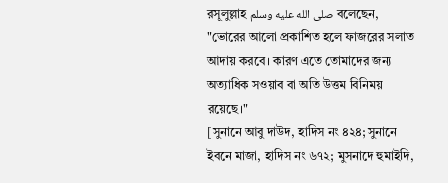রসূলুল্লাহ صلى الله عليه وسلم বলেছেন, "ভোরের আলো প্রকাশিত হলে ফাজরের সলাত আদায় করবে। কারণ এতে তোমাদের জন্য অত্যাধিক সওয়াব বা অতি উত্তম বিনিময় রয়েছে।"
[সুনানে আবু দাউদ, হাদিস নং ৪২৪; সুনানে ইবনে মাজা, হাদিস নং ৬৭২; মুসনাদে হুমাইদি,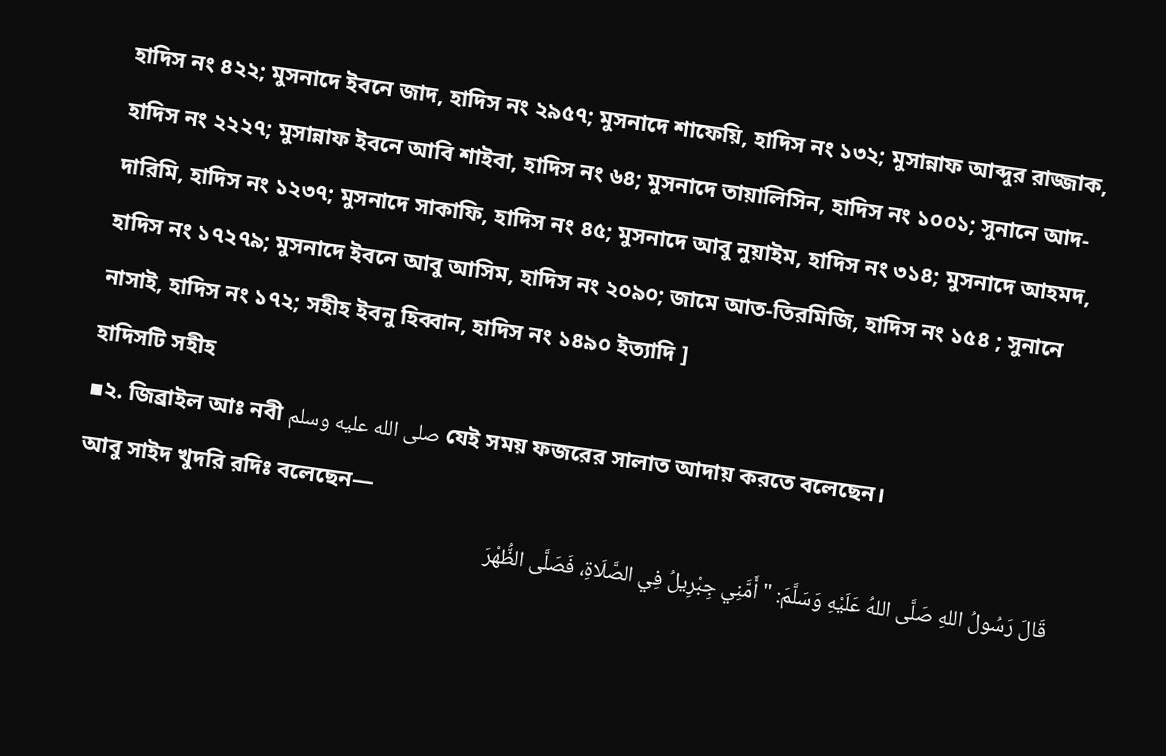হাদিস নং ৪২২; মুসনাদে ইবনে জাদ, হাদিস নং ২৯৫৭; মুসনাদে শাফেয়ি, হাদিস নং ১৩২; মুসান্নাফ আব্দুর রাজ্জাক, হাদিস নং ২২২৭; মুসান্নাফ ইবনে আবি শাইবা, হাদিস নং ৬৪; মুসনাদে তায়ালিসিন, হাদিস নং ১০০১; সুনানে আদ-দারিমি, হাদিস নং ১২৩৭; মুসনাদে সাকাফি, হাদিস নং ৪৫; মুসনাদে আবু নুয়াইম, হাদিস নং ৩১৪; মুসনাদে আহমদ, হাদিস নং ১৭২৭৯; মুসনাদে ইবনে আবু আসিম, হাদিস নং ২০৯০; জামে আত-তিরমিজি, হাদিস নং ১৫৪ ; সুনানে নাসাই, হাদিস নং ১৭২; সহীহ ইবনু হিব্বান, হাদিস নং ১৪৯০ ইত্যাদি ]
হাদিসটি সহীহ
▪২. জিব্রাইল আঃ নবী صلى الله عليه وسلم যেই সময় ফজরের সালাত আদায় করতে বলেছেন।
আবু সাইদ খুদরি রদিঃ বলেছেন—
قَالَ رَسُولُ اللهِ صَلَّى اللهُ عَلَيْهِ وَسَلَّمَ: " أَمَّنِي جِبْرِيلُ فِي الصَّلَاةِ، فَصَلَّى الظُّهْرَ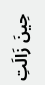حِينَ زَالَتِ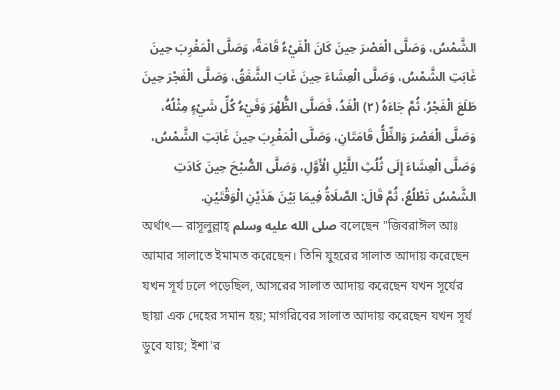الشَّمْسُ، وَصَلَّى الْعَصْرَ حِينَ كَانَ الْفَيْءُ قَامَةً، وَصَلَّى الْمَغْرِبَ حِينَ غَابَتِ الشَّمْسُ، وَصَلَّى الْعِشَاءَ حِينَ غَابَ الشَّفَقُ، وَصَلَّى الْفَجْرَ حِينَ طَلَعَ الْفَجْرُ، ثُمَّ جَاءَهُ (٢) الْغَدُ، فَصَلَّى الظُّهْرَ وَفَيْءُ كُلِّ شَيْءٍ مِثْلُهُ، وَصَلَّى الْعَصْرَ وَالظِّلُّ قَامَتَانِ، وَصَلَّى الْمَغْرِبَ حِينَ غَابَتِ الشَّمْسُ، وَصَلَّى الْعِشَاءَ إِلَى ثُلُثِ اللَّيْلِ الْأَوَّلِ، وَصَلَّى الصُّبْحَ حِينَ كَادَتِ الشَّمْسُ تَطْلُعُ، ثُمَّ قَالَ: الصَّلَاةُ فِيمَا بَيْنَ هَذَيْنِ الْوَقْتَيْنِ.
অর্থাৎ— রাসূলুল্লাহ্ صلى الله عليه وسلم বলেছেন "জিবরাঈল আঃ আমার সালাতে ইমামত করেছেন। তিনি যুহরের সালাত আদায় করেছেন যখন সূর্য ঢলে পড়েছিল, আসরের সালাত আদায় করেছেন যখন সূর্যের ছায়া এক দেহের সমান হয়; মাগরিবের সালাত আদায় করেছেন যখন সূর্য ডুবে যায়; ইশা'র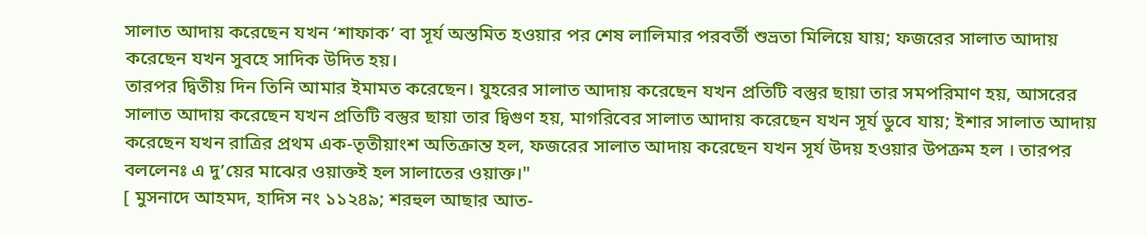সালাত আদায় করেছেন যখন ‘শাফাক’ বা সূর্য অস্তমিত হওয়ার পর শেষ লালিমার পরবর্তী শুভ্রতা মিলিয়ে যায়; ফজরের সালাত আদায় করেছেন যখন সুবহে সাদিক উদিত হয়।
তারপর দ্বিতীয় দিন তিনি আমার ইমামত করেছেন। যুহরের সালাত আদায় করেছেন যখন প্রতিটি বস্তুর ছায়া তার সমপরিমাণ হয়, আসরের সালাত আদায় করেছেন যখন প্রতিটি বস্তুর ছায়া তার দ্বিগুণ হয়, মাগরিবের সালাত আদায় করেছেন যখন সূর্য ডুবে যায়; ইশার সালাত আদায় করেছেন যখন রাত্রির প্রথম এক-তৃতীয়াংশ অতিক্রান্ত হল, ফজরের সালাত আদায় করেছেন যখন সূর্য উদয় হওয়ার উপক্রম হল । তারপর বললেনঃ এ দু’য়ের মাঝের ওয়াক্তই হল সালাতের ওয়াক্ত।"
[ মুসনাদে আহমদ, হাদিস নং ১১২৪৯; শরহুল আছার আত-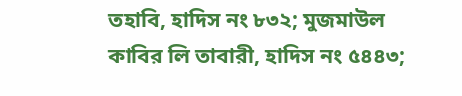তহাবি, হাদিস নং ৮৩২; মুজমাউল কাবির লি তাবারী, হাদিস নং ৫৪৪৩;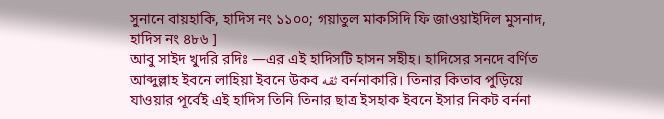সুনানে বায়হাকি, হাদিস নং ১১০০; গয়াতুল মাকসিদি ফি জাওয়াইদিল মুসনাদ, হাদিস নং ৪৮৬ ]
আবু সাইদ খুদরি রদিঃ —এর এই হাদিসটি হাসন সহীহ। হাদিসের সনদে বর্ণিত আব্দুল্লাহ ইবনে লাহিয়া ইবনে উকব ثقه বর্ননাকারি। তিনার কিতাব পুড়িয়ে যাওয়ার পূর্বেই এই হাদিস তিনি তিনার ছাত্র ইসহাক ইবনে ইসার নিকট বর্ননা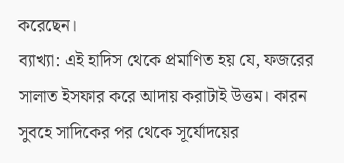করেছেন।
ব্যাখ্যা: এই হাদিস থেকে প্রমাণিত হয় যে, ফজরের সালাত ইসফার করে আদায় করাটাই উত্তম। কারন সুবহে সাদিকের পর থেকে সূর্যোদয়ের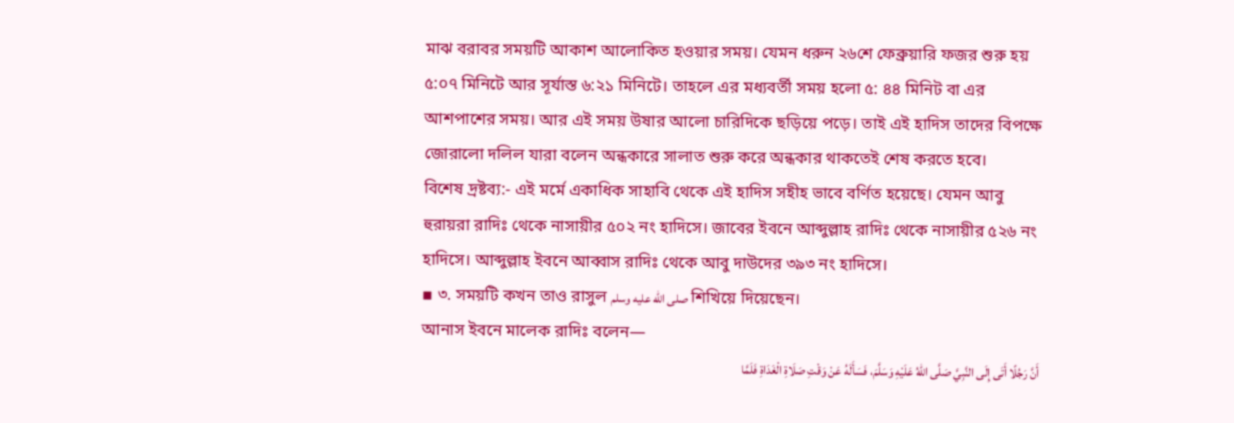মাঝ বরাবর সময়টি আকাশ আলোকিত হওয়ার সময়। যেমন ধরুন ২৬শে ফেব্রুয়ারি ফজর শুরু হয় ৫:০৭ মিনিটে আর সূর্যাস্ত ৬:২১ মিনিটে। তাহলে এর মধ্যবর্তী সময় হলো ৫: ৪৪ মিনিট বা এর আশপাশের সময়। আর এই সময় উষার আলো চারিদিকে ছড়িয়ে পড়ে। তাই এই হাদিস তাদের বিপক্ষে জোরালো দলিল যারা বলেন অন্ধকারে সালাত শুরু করে অন্ধকার থাকতেই শেষ করতে হবে।
বিশেষ দ্রষ্টব্য:- এই মর্মে একাধিক সাহাবি থেকে এই হাদিস সহীহ ভাবে বর্ণিত হয়েছে। যেমন আবু হুরায়রা রাদিঃ থেকে নাসায়ীর ৫০২ নং হাদিসে। জাবের ইবনে আব্দুল্লাহ রাদিঃ থেকে নাসায়ীর ৫২৬ নং হাদিসে। আব্দুল্লাহ ইবনে আব্বাস রাদিঃ থেকে আবু দাউদের ৩৯৩ নং হাদিসে।
▪ ৩. সময়টি কখন তাও রাসুল صلى الله عليه وسلم শিখিয়ে দিয়েছেন।
আনাস ইবনে মালেক রাদিঃ বলেন—
أَنَّ رَجُلًا أَتَى إِلَى النَّبِيَّ صَلَّى اللهُ عَلَيْهِ وَسَلَّمَ، فَسَأَلَهُ عَنْ وَقْتِ صَلَاةِ الْغَدَاةِ فَلَمَّا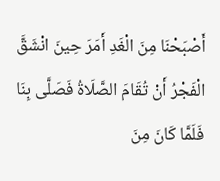أَصْبَحْنَا مِنَ الْغَدِ أَمَرَ حِينَ انْشَقَّ الْفَجْرُ أَنْ تُقَامَ الصَّلَاةُ فَصَلَّى بِنَا فَلَمَّا كَانَ مِنَ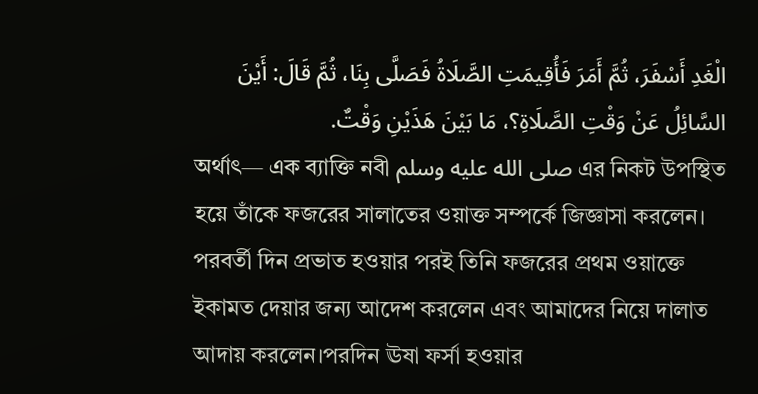الْغَدِ أَسْفَرَ، ثُمَّ أَمَرَ فَأُقِيمَتِ الصَّلَاةُ فَصَلَّى بِنَا، ثُمَّ قَالَ: أَيْنَ السَّائِلُ عَنْ وَقْتِ الصَّلَاةِ؟، مَا بَيْنَ هَذَيْنِ وَقْتٌ.
অর্থাৎ— এক ব্যাক্তি নবী صلى الله عليه وسلم এর নিকট উপস্থিত হয়ে তাঁকে ফজরের সালাতের ওয়াক্ত সম্পর্কে জিজ্ঞাসা করলেন। পরবর্তী দিন প্রভাত হওয়ার পরই তিনি ফজরের প্রথম ওয়াক্তে ইকামত দেয়ার জন্য আদেশ করলেন এবং আমাদের নিয়ে দালাত আদায় করলেন।পরদিন ঊষা ফর্সা হওয়ার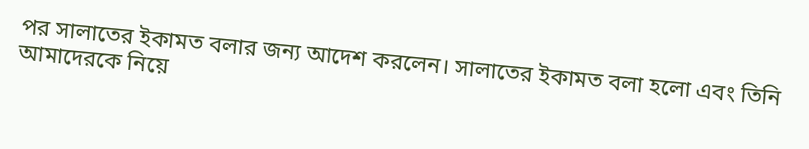পর সালাতের ইকামত বলার জন্য আদেশ করলেন। সালাতের ইকামত বলা হলো এবং তিনি আমাদেরকে নিয়ে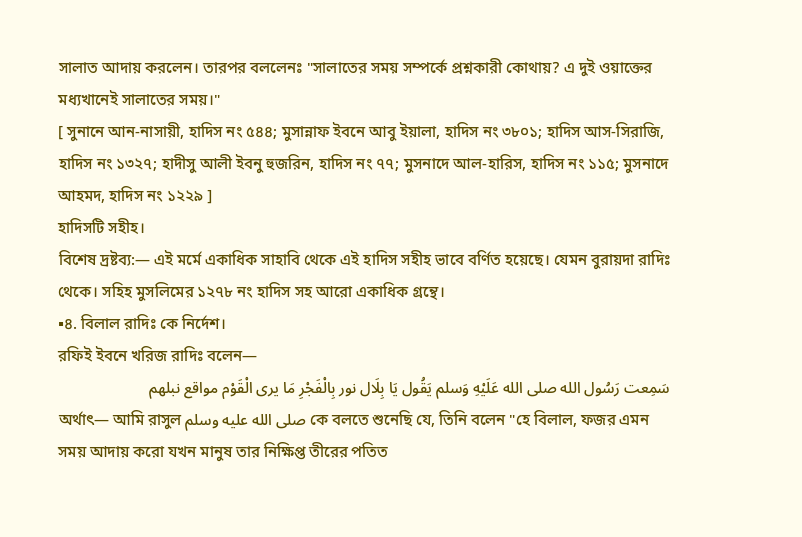সালাত আদায় করলেন। তারপর বললেনঃ "সালাতের সময় সম্পর্কে প্রশ্নকারী কোথায়? এ দুই ওয়াক্তের মধ্যখানেই সালাতের সময়।"
[ সুনানে আন-নাসায়ী, হাদিস নং ৫৪৪; মুসান্নাফ ইবনে আবু ইয়ালা, হাদিস নং ৩৮০১; হাদিস আস-সিরাজি, হাদিস নং ১৩২৭; হাদীসু আলী ইবনু হুজরিন, হাদিস নং ৭৭; মুসনাদে আল-হারিস, হাদিস নং ১১৫; মুসনাদে আহমদ, হাদিস নং ১২২৯ ]
হাদিসটি সহীহ।
বিশেষ দ্রষ্টব্য:— এই মর্মে একাধিক সাহাবি থেকে এই হাদিস সহীহ ভাবে বর্ণিত হয়েছে। যেমন বুরায়দা রাদিঃ থেকে। সহিহ মুসলিমের ১২৭৮ নং হাদিস সহ আরো একাধিক গ্রন্থে।
▪৪. বিলাল রাদিঃ কে নির্দেশ।
রফিই ইবনে খরিজ রাদিঃ বলেন—
سَمِعت رَسُول الله صلى الله عَلَيْهِ وَسلم يَقُول يَا بِلَال نور بِالْفَجْرِ مَا يرى الْقَوْم مواقع نبلهم
অর্থাৎ— আমি রাসুল صلى الله عليه وسلم কে বলতে শুনেছি যে, তিনি বলেন "হে বিলাল, ফজর এমন সময় আদায় করো যখন মানুষ তার নিক্ষিপ্ত তীরের পতিত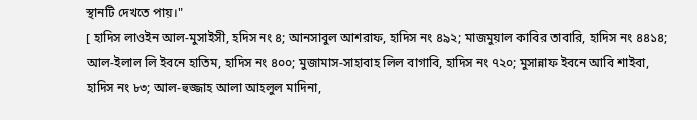স্থানটি দেখতে পায়।"
[ হাদিস লাওইন আল-মুসাইসী, হদিস নং ৪; আনসাবুল আশরাফ, হাদিস নং ৪৯২; মাজমুয়াল কাবির তাবারি, হাদিস নং ৪৪১৪; আল-ইলাল লি ইবনে হাতিম, হাদিস নং ৪০০; মুজামাস-সাহাবাহ লিল বাগাবি, হাদিস নং ৭২০; মুসান্নাফ ইবনে আবি শাইবা, হাদিস নং ৮৩; আল-হুজ্জাহ আলা আহলুল মাদিনা,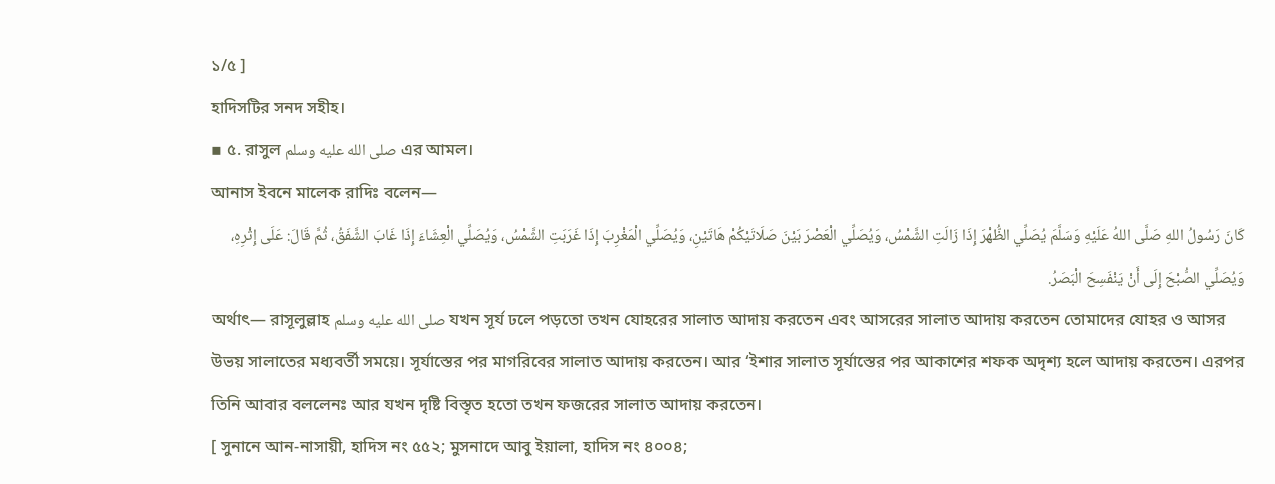১/৫ ]
হাদিসটির সনদ সহীহ।
▪ ৫. রাসুল صلى الله عليه وسلم এর আমল।
আনাস ইবনে মালেক রাদিঃ বলেন—
كَانَ رَسُولُ اللهِ صَلَّى اللهُ عَلَيْهِ وَسَلَّمَ يُصَلِّي الظُّهْرَ إِذَا زَالَتِ الشَّمْسُ، وَيُصَلِّي الْعَصْرَ بَيْنَ صَلَاتَيْكُمْ هَاتَيْنِ، وَيُصَلِّي الْمَغْرِبَ إِذَا غَرَبَتِ الشَّمْسُ، وَيُصَلِّي الْعِشَاءَ إِذَا غَابَ الشَّفَقُ، ثُمَّ قَالَ: عَلَى إِثْرِهِ، وَيُصَلِّي الصُّبْحَ إِلَى أَنْ يَنْفَسِحَ الْبَصَرُ.
অর্থাৎ— রাসূলুল্লাহ صلى الله عليه وسلم যখন সূর্য ঢলে পড়তো তখন যোহরের সালাত আদায় করতেন এবং আসরের সালাত আদায় করতেন তোমাদের যোহর ও আসর উভয় সালাতের মধ্যবর্তী সময়ে। সূর্যাস্তের পর মাগরিবের সালাত আদায় করতেন। আর ‘ইশার সালাত সূর্যাস্তের পর আকাশের শফক অদৃশ্য হলে আদায় করতেন। এরপর তিনি আবার বললেনঃ আর যখন দৃষ্টি বিস্তৃত হতো তখন ফজরের সালাত আদায় করতেন।
[ সুনানে আন-নাসায়ী, হাদিস নং ৫৫২; মুসনাদে আবু ইয়ালা, হাদিস নং ৪০০৪;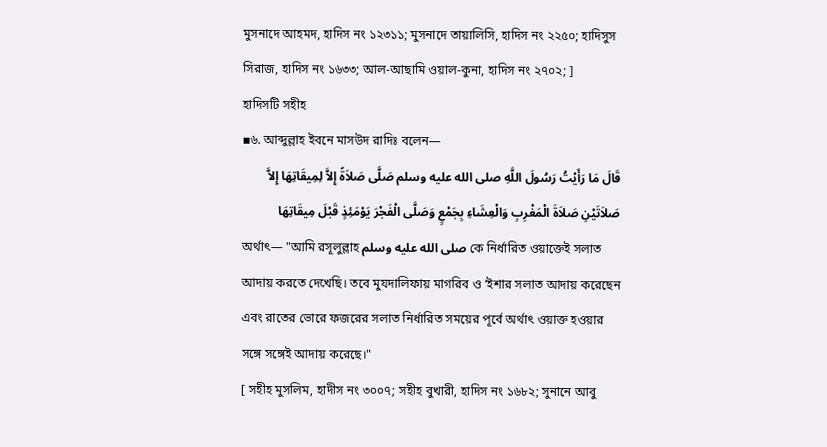মুসনাদে আহমদ, হাদিস নং ১২৩১১; মুসনাদে তায়ালিসি, হাদিস নং ২২৫০; হাদিসুস সিরাজ, হাদিস নং ১৬৩৩; আল-আছামি ওয়াল-কুনা, হাদিস নং ২৭০২; ]
হাদিসটি সহীহ
▪৬. আব্দুল্লাহ ইবনে মাসউদ রাদিঃ বলেন—
قَالَ مَا رَأَيْتُ رَسُولَ اللَّهِ صلى الله عليه وسلم صَلَّى صَلاَةً إِلاَّ لِمِيقَاتِهَا إِلاَّ صَلاَتَيْنِ صَلاَةَ الْمَغْرِبِ وَالْعِشَاءِ بِجَمْعٍ وَصَلَّى الْفَجْرَ يَوْمَئِذٍ قَبْلَ مِيقَاتِهَا
অর্থাৎ— "আমি রসূলুল্লাহ صلى الله عليه وسلم কে নির্ধারিত ওয়াক্তেই সলাত আদায় করতে দেখেছি। তবে মুযদালিফায় মাগরিব ও ‘ইশার সলাত আদায় করেছেন এবং রাতের ভোরে ফজরের সলাত নির্ধারিত সময়ের পূর্বে অর্থাৎ ওয়াক্ত হওয়ার সঙ্গে সঙ্গেই আদায় করেছে।"
[ সহীহ মুসলিম, হাদীস নং ৩০০৭; সহীহ বুখারী, হাদিস নং ১৬৮২; সুনানে আবু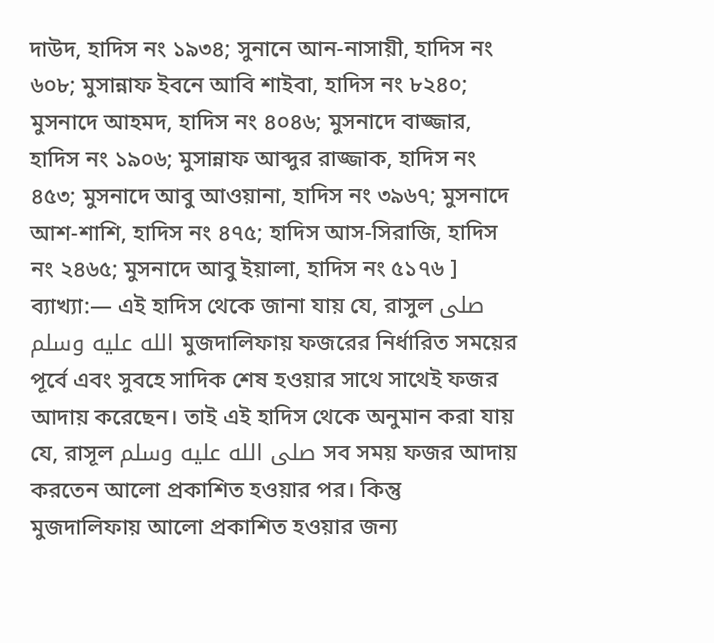দাউদ, হাদিস নং ১৯৩৪; সুনানে আন-নাসায়ী, হাদিস নং ৬০৮; মুসান্নাফ ইবনে আবি শাইবা, হাদিস নং ৮২৪০; মুসনাদে আহমদ, হাদিস নং ৪০৪৬; মুসনাদে বাজ্জার, হাদিস নং ১৯০৬; মুসান্নাফ আব্দুর রাজ্জাক, হাদিস নং ৪৫৩; মুসনাদে আবু আওয়ানা, হাদিস নং ৩৯৬৭; মুসনাদে আশ-শাশি, হাদিস নং ৪৭৫; হাদিস আস-সিরাজি, হাদিস নং ২৪৬৫; মুসনাদে আবু ইয়ালা, হাদিস নং ৫১৭৬ ]
ব্যাখ্যা:— এই হাদিস থেকে জানা যায় যে, রাসুল صلى الله عليه وسلم মুজদালিফায় ফজরের নির্ধারিত সময়ের পূর্বে এবং সুবহে সাদিক শেষ হওয়ার সাথে সাথেই ফজর আদায় করেছেন। তাই এই হাদিস থেকে অনুমান করা যায় যে, রাসূল صلى الله عليه وسلم সব সময় ফজর আদায় করতেন আলো প্রকাশিত হওয়ার পর। কিন্তু মুজদালিফায় আলো প্রকাশিত হওয়ার জন্য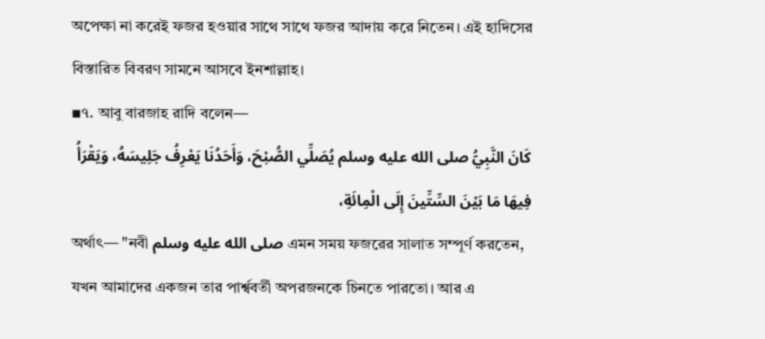অপেক্ষা না করেই ফজর হওয়ার সাথে সাথে ফজর আদায় করে নিতেন। এই হাদিসের বিস্তারিত বিবরণ সামনে আসবে ইনশাল্লাহ।
▪৭. আবু বারজাহ রাদি বলেন—
كَانَ النَّبِيُّ صلى الله عليه وسلم يُصَلِّي الصُّبْحَ، وَأَحَدُنَا يَعْرِفُ جَلِيسَهُ، وَيَقْرَأُ فِيهَا مَا بَيْنَ السِّتِّينَ إِلَى الْمِائَةِ،
অর্থাৎ— "নবী صلى الله عليه وسلم এমন সময় ফজরের সালাত সম্পূর্ণ করতেন, যখন আমাদের একজন তার পার্শ্ববর্তী অপরজনকে চিনতে পারতো। আর এ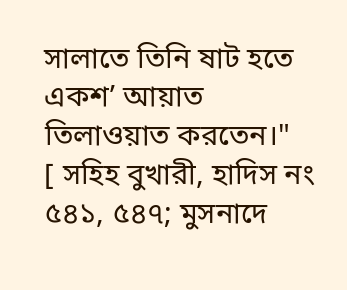সালাতে তিনি ষাট হতে একশ’ আয়াত তিলাওয়াত করতেন।"
[ সহিহ বুখারী, হাদিস নং ৫৪১, ৫৪৭; মুসনাদে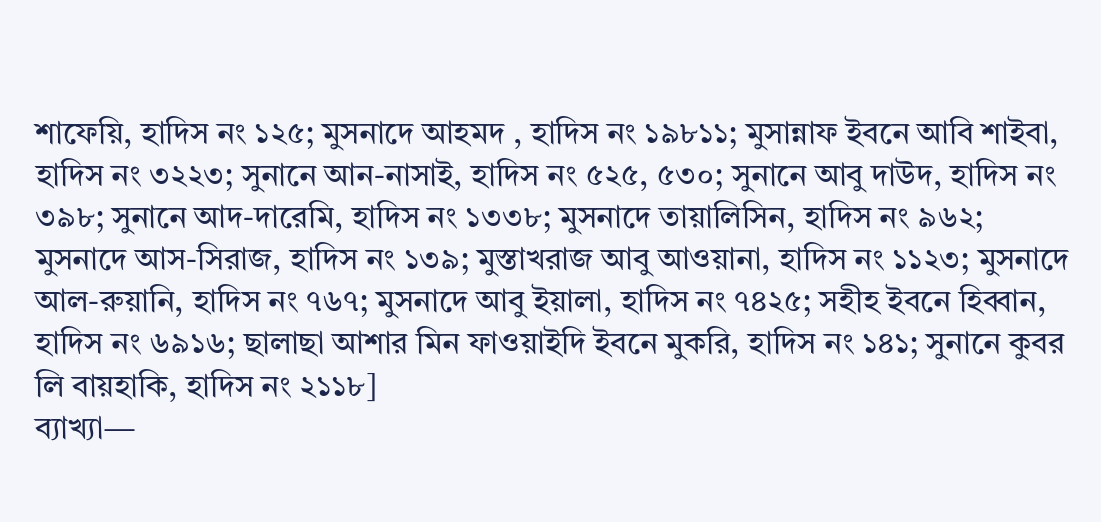শাফেয়ি, হাদিস নং ১২৫; মুসনাদে আহমদ , হাদিস নং ১৯৮১১; মুসান্নাফ ইবনে আবি শাইবা, হাদিস নং ৩২২৩; সুনানে আন-নাসাই, হাদিস নং ৫২৫, ৫৩০; সুনানে আবু দাউদ, হাদিস নং ৩৯৮; সুনানে আদ-দারেমি, হাদিস নং ১৩৩৮; মুসনাদে তায়ালিসিন, হাদিস নং ৯৬২; মুসনাদে আস-সিরাজ, হাদিস নং ১৩৯; মুস্তাখরাজ আবু আওয়ানা, হাদিস নং ১১২৩; মুসনাদে আল-রুয়ানি, হাদিস নং ৭৬৭; মুসনাদে আবু ইয়ালা, হাদিস নং ৭৪২৫; সহীহ ইবনে হিব্বান, হাদিস নং ৬৯১৬; ছালাছা আশার মিন ফাওয়াইদি ইবনে মুকরি, হাদিস নং ১৪১; সুনানে কুবর লি বায়হাকি, হাদিস নং ২১১৮]
ব্যাখ্যা—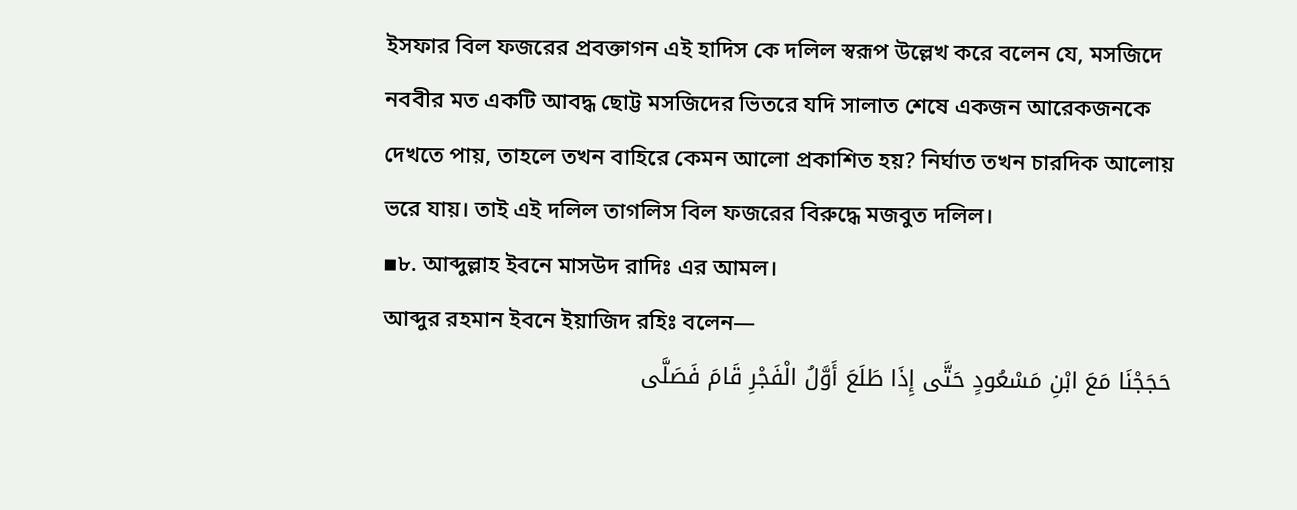ইসফার বিল ফজরের প্রবক্তাগন এই হাদিস কে দলিল স্বরূপ উল্লেখ করে বলেন যে, মসজিদে নববীর মত একটি আবদ্ধ ছোট্ট মসজিদের ভিতরে যদি সালাত শেষে একজন আরেকজনকে দেখতে পায়, তাহলে তখন বাহিরে কেমন আলো প্রকাশিত হয়? নির্ঘাত তখন চারদিক আলোয় ভরে যায়। তাই এই দলিল তাগলিস বিল ফজরের বিরুদ্ধে মজবুত দলিল।
▪৮. আব্দুল্লাহ ইবনে মাসউদ রাদিঃ এর আমল।
আব্দুর রহমান ইবনে ইয়াজিদ রহিঃ বলেন—
حَجَجْنَا مَعَ ابْنِ مَسْعُودٍ حَتَّى إِذَا طَلَعَ أَوَّلُ الْفَجْرِ قَامَ فَصَلَّى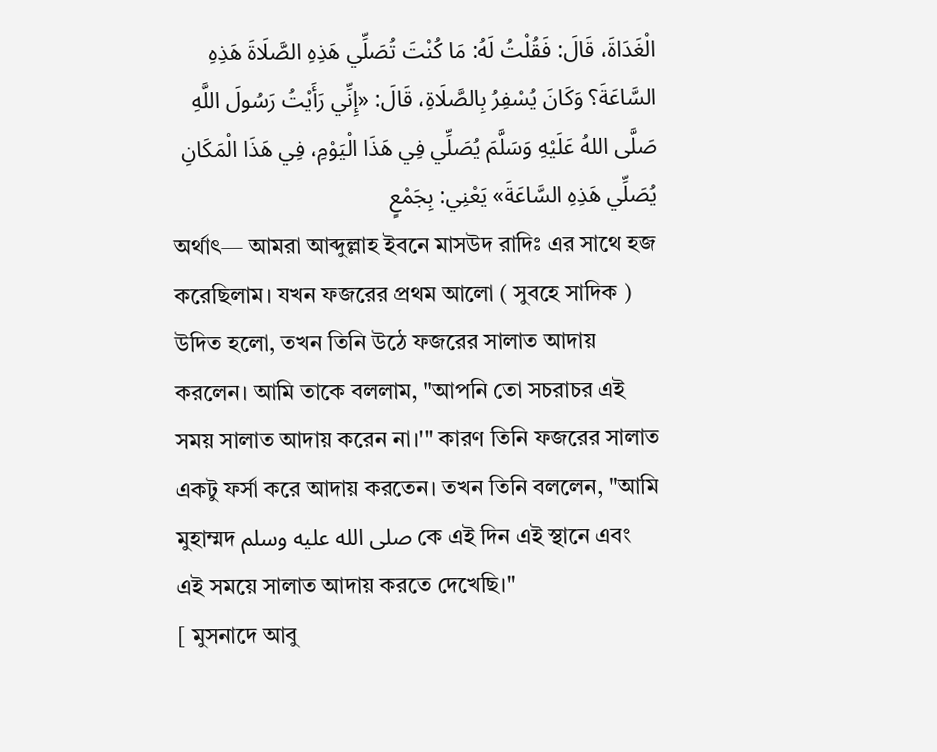الْغَدَاةَ، قَالَ: فَقُلْتُ لَهُ: مَا كُنْتَ تُصَلِّي هَذِهِ الصَّلَاةَ هَذِهِ السَّاعَةَ؟ وَكَانَ يُسْفِرُ بِالصَّلَاةِ، قَالَ: «إِنِّي رَأَيْتُ رَسُولَ اللَّهِ صَلَّى اللهُ عَلَيْهِ وَسَلَّمَ يُصَلِّي فِي هَذَا الْيَوْمِ، فِي هَذَا الْمَكَانِ يُصَلِّي هَذِهِ السَّاعَةَ» يَعْنِي: بِجَمْعٍ
অর্থাৎ— আমরা আব্দুল্লাহ ইবনে মাসউদ রাদিঃ এর সাথে হজ করেছিলাম। যখন ফজরের প্রথম আলো ( সুবহে সাদিক ) উদিত হলো, তখন তিনি উঠে ফজরের সালাত আদায় করলেন। আমি তাকে বললাম, "আপনি তো সচরাচর এই সময় সালাত আদায় করেন না।'" কারণ তিনি ফজরের সালাত একটু ফর্সা করে আদায় করতেন। তখন তিনি বললেন, "আমি মুহাম্মদ صلى الله عليه وسلم কে এই দিন এই স্থানে এবং এই সময়ে সালাত আদায় করতে দেখেছি।"
[ মুসনাদে আবু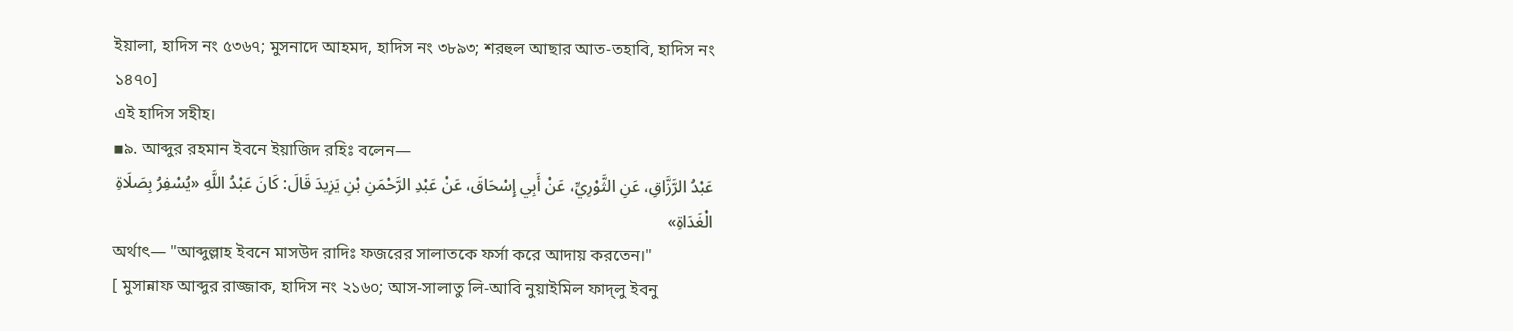ইয়ালা, হাদিস নং ৫৩৬৭; মুসনাদে আহমদ, হাদিস নং ৩৮৯৩; শরহুল আছার আত-তহাবি, হাদিস নং ১৪৭০]
এই হাদিস সহীহ।
▪৯. আব্দুর রহমান ইবনে ইয়াজিদ রহিঃ বলেন—
عَبْدُ الرَّزَّاقِ، عَنِ الثَّوْرِيِّ، عَنْ أَبِي إِسْحَاقَ، عَنْ عَبْدِ الرَّحْمَنِ بْنِ يَزِيدَ قَالَ: كَانَ عَبْدُ اللَّهِ «يُسْفِرُ بِصَلَاةِ الْغَدَاةِ»
অর্থাৎ— "আব্দুল্লাহ ইবনে মাসউদ রাদিঃ ফজরের সালাতকে ফর্সা করে আদায় করতেন।"
[ মুসান্নাফ আব্দুর রাজ্জাক, হাদিস নং ২১৬০; আস-সালাতু লি-আবি নুয়াইমিল ফাদ্লু ইবনু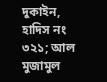দুকাইন, হাদিস নং ৩২১; আল মুজামুল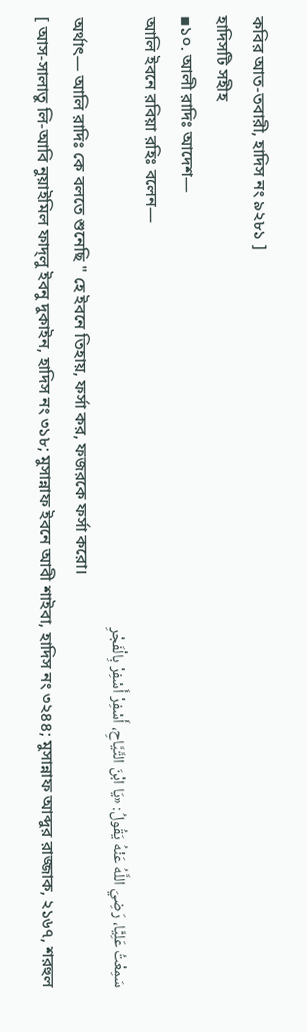কবির আত-তবারী, হাদিস নং ৯২৮১ ]
হাদিসটি সহীহ
▪১০. আলী রাদিঃ আদেশ—
আলি ইবনে রবিয়া রহিঃ বলেন—
سَمِعْتُ عَلِيًّا، رَضِيَ اللَّهُ عَنْهُ يَقُولُ: «يَا ابْنَ التَّيَّاحِ، أَسْفِرْ أَسْفِرْ بِالْفَجْرِ
অর্থাৎ— আলি রাদিঃ কে বলতে শুনেছি " হে ইবনে তিহায়, ফর্সা কর, ফজরকে ফর্সা করো।
[ আস-সালাতু লি-আবি নুয়াইমিল ফাদ্লু ইবনু দুকাইন, হাদিস নং ৩১৮; মুসান্নাফ ইবনে আবী শাইবা, হাদিস নং ৩২৪৪; মুসান্নাফ আব্দুর রাজ্জাক, ২১৬৭, শরহুল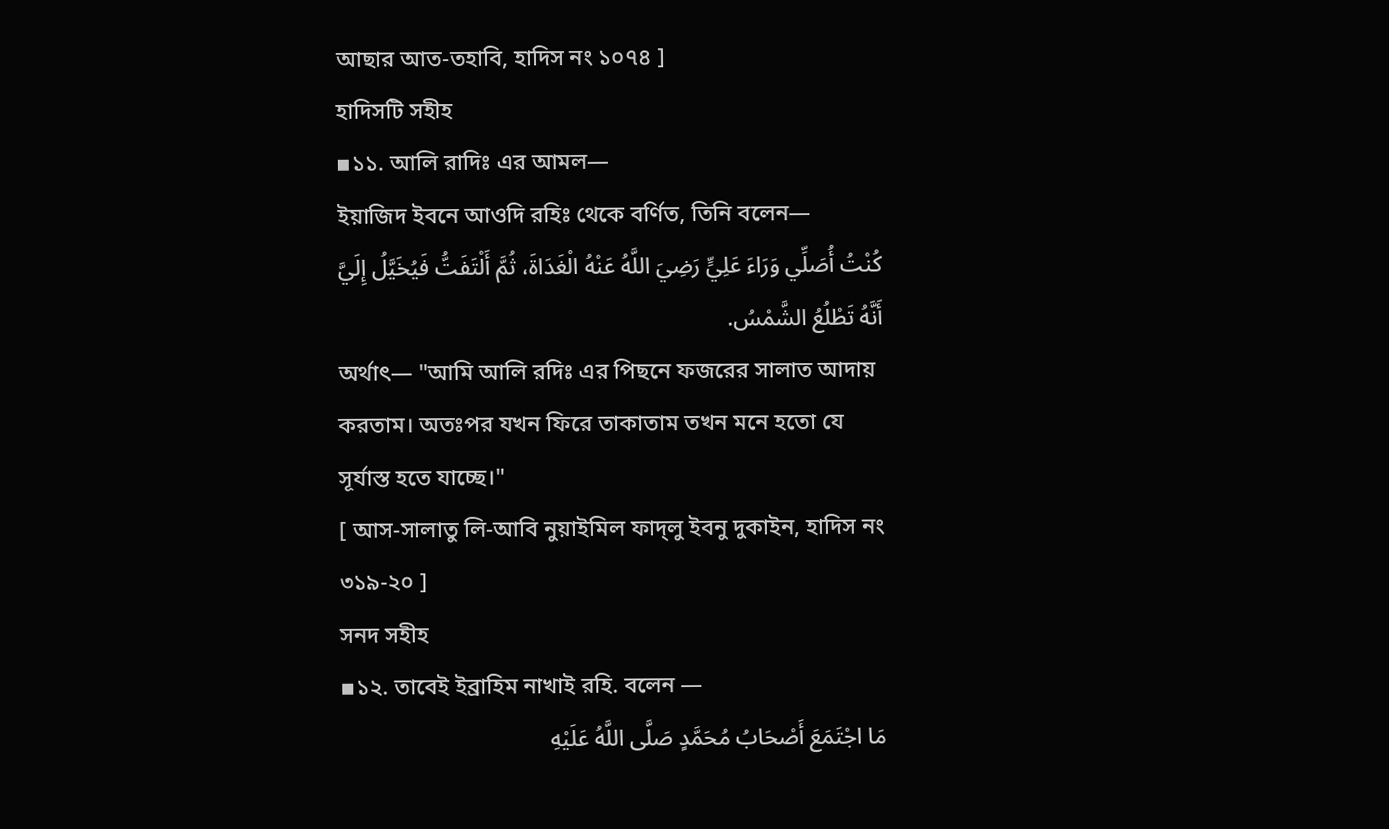আছার আত-তহাবি, হাদিস নং ১০৭৪ ]
হাদিসটি সহীহ
▪১১. আলি রাদিঃ এর আমল—
ইয়াজিদ ইবনে আওদি রহিঃ থেকে বর্ণিত, তিনি বলেন—
كُنْتُ أُصَلِّي وَرَاءَ عَلِيٍّ رَضِيَ اللَّهُ عَنْهُ الْغَدَاةَ، ثُمَّ أَلْتَفَتُّ فَيُخَيَّلُ إِلَيَّ أَنَّهُ تَطْلُعُ الشَّمْسُ.
অর্থাৎ— "আমি আলি রদিঃ এর পিছনে ফজরের সালাত আদায় করতাম। অতঃপর যখন ফিরে তাকাতাম তখন মনে হতো যে সূর্যাস্ত হতে যাচ্ছে।"
[ আস-সালাতু লি-আবি নুয়াইমিল ফাদ্লু ইবনু দুকাইন, হাদিস নং ৩১৯-২০ ]
সনদ সহীহ
▪১২. তাবেই ইব্রাহিম নাখাই রহি. বলেন —
مَا اجْتَمَعَ أَصْحَابُ مُحَمَّدٍ صَلَّى اللَّهُ عَلَيْهِ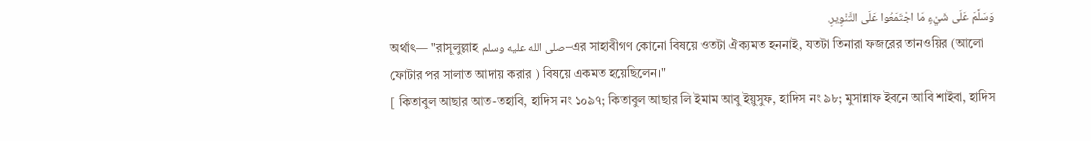وَسَلَّمَ عَلَى شَيْءٍ مَا اجْتَمَعُوا عَلَى التَّنْوِيرِ.
অর্থাৎ— "রাসূলুল্লাহ صلى الله عليه وسلم–এর সাহাবীগণ কোনো বিষয়ে ওতটা ঐক্যমত হননাই, যতটা তিনারা ফজরের তানওয়ির (আলো ফোটার পর সালাত আদায় করার ) বিষয়ে একমত হয়েছিলেন।"
[ কিতাবুল আছার আত-তহাবি, হাদিস নং ১০৯৭; কিতাবুল আছার লি ইমাম আবু ইয়ুসুফ, হাদিস নং ৯৮; মুসান্নাফ ইবনে আবি শাইবা, হাদিস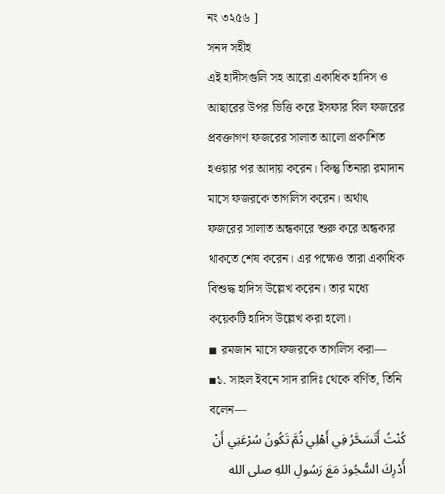নং ৩২৫৬ ]
সনদ সহীহ
এই হাদীসগুলি সহ আরো একাধিক হাদিস ও আছারের উপর ভিত্তি করে ইসফার বিল ফজরের প্রবক্তাগণ ফজরের সালাত আলো প্রকাশিত হওয়ার পর আদায় করেন। কিন্তু তিনারা রমাদান মাসে ফজরকে তাগলিস করেন। অর্থাৎ ফজরের সালাত অন্ধকারে শুরু করে অন্ধকার থাকতে শেষ করেন। এর পক্ষেও তারা একাধিক বিশুদ্ধ হাদিস উল্লেখ করেন। তার মধ্যে কয়েকটি হাদিস উল্লেখ করা হলো।
◾ রমজান মাসে ফজরকে তাগলিস করা—
▪১. সাহল ইবনে সাদ রাদিঃ থেকে বর্ণিত, তিনি বলেন—
كُنْتُ أَتَسَحَّرُ فِي أَهْلِي ثُمَّ تَكُونُ سُرْعَتِي أَنْ أُدْرِكَ السُّجُودَ مَعَ رَسُولِ اللهِ صلى الله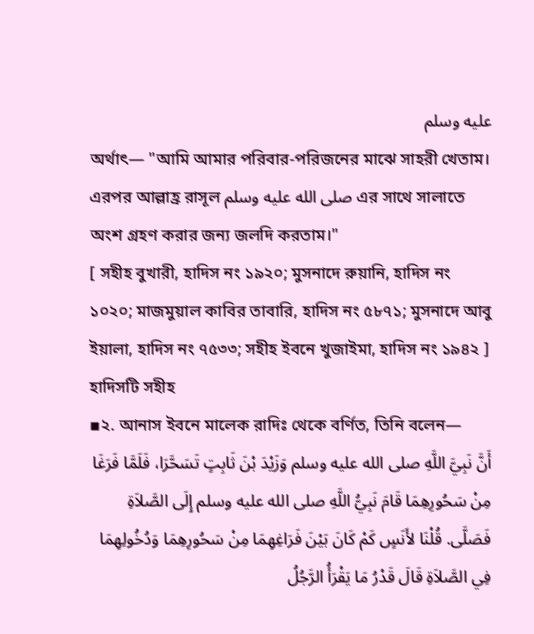عليه وسلم
অর্থাৎ— "আমি আমার পরিবার-পরিজনের মাঝে সাহরী খেতাম। এরপর আল্লাহ্র রাসূল صلى الله عليه وسلم এর সাথে সালাতে অংশ গ্রহণ করার জন্য জলদি করতাম।"
[ সহীহ বুখারী, হাদিস নং ১৯২০; মুসনাদে রুয়ানি, হাদিস নং ১০২০; মাজমুয়াল কাবির তাবারি, হাদিস নং ৫৮৭১; মুসনাদে আবু ইয়ালা, হাদিস নং ৭৫৩৩; সহীহ ইবনে খুজাইমা, হাদিস নং ১৯৪২ ]
হাদিসটি সহীহ
▪২. আনাস ইবনে মালেক রাদিঃ থেকে বর্ণিত, তিনি বলেন—
أَنَّ نَبِيَّ اللَّهِ صلى الله عليه وسلم وَزَيْدَ بْنَ ثَابِتٍ تَسَحَّرَا، فَلَمَّا فَرَغَا مِنْ سَحُورِهِمَا قَامَ نَبِيُّ اللَّهِ صلى الله عليه وسلم إِلَى الصَّلاَةِ فَصَلَّى. قُلْنَا لأَنَسٍ كَمْ كَانَ بَيْنَ فَرَاغِهِمَا مِنْ سَحُورِهِمَا وَدُخُولِهِمَا فِي الصَّلاَةِ قَالَ قَدْرُ مَا يَقْرَأُ الرَّجُلُ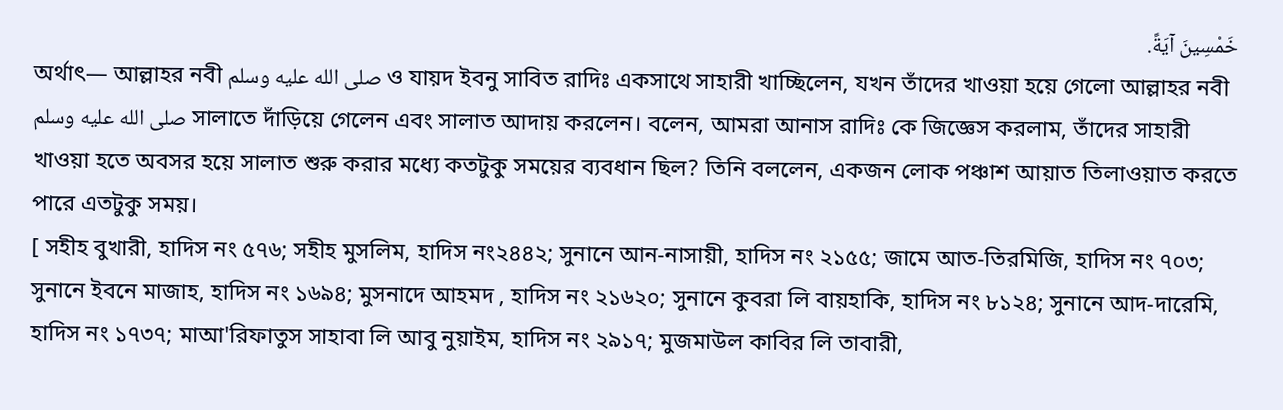خَمْسِينَ آيَةً.
অর্থাৎ— আল্লাহর নবী صلى الله عليه وسلم ও যায়দ ইবনু সাবিত রাদিঃ একসাথে সাহারী খাচ্ছিলেন, যখন তাঁদের খাওয়া হয়ে গেলো আল্লাহর নবী صلى الله عليه وسلم সালাতে দাঁড়িয়ে গেলেন এবং সালাত আদায় করলেন। বলেন, আমরা আনাস রাদিঃ কে জিজ্ঞেস করলাম, তাঁদের সাহারী খাওয়া হতে অবসর হয়ে সালাত শুরু করার মধ্যে কতটুকু সময়ের ব্যবধান ছিল? তিনি বললেন, একজন লোক পঞ্চাশ আয়াত তিলাওয়াত করতে পারে এতটুকু সময়।
[ সহীহ বুখারী, হাদিস নং ৫৭৬; সহীহ মুসলিম, হাদিস নং২৪৪২; সুনানে আন-নাসায়ী, হাদিস নং ২১৫৫; জামে আত-তিরমিজি, হাদিস নং ৭০৩; সুনানে ইবনে মাজাহ, হাদিস নং ১৬৯৪; মুসনাদে আহমদ , হাদিস নং ২১৬২০; সুনানে কুবরা লি বায়হাকি, হাদিস নং ৮১২৪; সুনানে আদ-দারেমি, হাদিস নং ১৭৩৭; মাআ'রিফাতুস সাহাবা লি আবু নুয়াইম, হাদিস নং ২৯১৭; মুজমাউল কাবির লি তাবারী,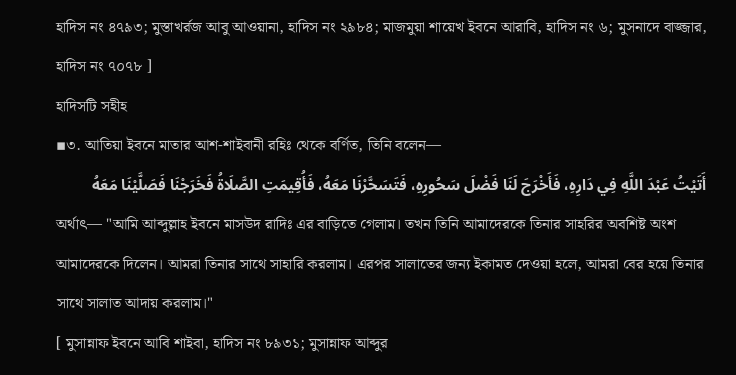হাদিস নং ৪৭৯৩; মুস্তাখর্রজ আবু আওয়ানা, হাদিস নং ২৯৮৪; মাজমুয়া শায়েখ ইবনে আরাবি, হাদিস নং ৬; মুসনাদে বাজ্জার, হাদিস নং ৭০৭৮ ]
হাদিসটি সহীহ
▪৩. আতিয়া ইবনে মাতার আশ-শাইবানী রহিঃ থেকে বর্ণিত, তিনি বলেন—
أَتَيْتُ عَبْدَ اللَّهِ فِي دَارِهِ، فَأَخْرَجَ لَنَا فَضْلَ سَحُورِهِ، فَتَسَحَّرْنَا مَعَهُ، فَأُقِيمَتِ الصَّلَاةُ فَخَرَجْنَا فَصَلَّيْنَا مَعَهُ
অর্থাৎ— "আমি আব্দুল্লাহ ইবনে মাসউদ রাদিঃ এর বাড়িতে গেলাম। তখন তিনি আমাদেরকে তিনার সাহরির অবশিষ্ট অংশ আমাদেরকে দিলেন। আমরা তিনার সাথে সাহারি করলাম। এরপর সালাতের জন্য ইকামত দেওয়া হলে, আমরা বের হয়ে তিনার সাথে সালাত আদায় করলাম।"
[ মুসান্নাফ ইবনে আবি শাইবা, হাদিস নং ৮৯৩১; মুসান্নাফ আব্দুর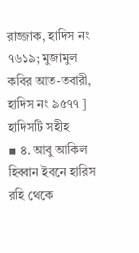রাজ্জাক, হাদিস নং ৭৬১৯; মুজামুল কবির আত-তবারী, হাদিস নং ৯৫৭৭ ]
হাদিসটি সহীহ
▪ ৪. আবু আকিল হিব্বান ইবনে হারিস রহি থেকে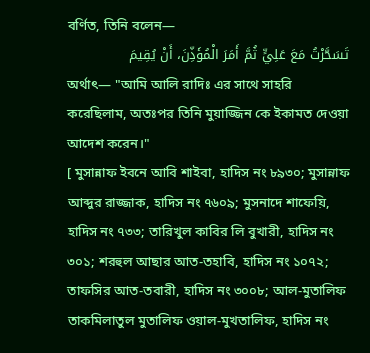বর্ণিত, তিনি বলেন—
تَسَحَّرْتُ مَعَ عَلِيٍّ ثُمَّ أَمَرَ الْمُؤَذِّنَ، أَنْ يُقِيمَ
অর্থাৎ— "আমি আলি রাদিঃ এর সাথে সাহরি করেছিলাম, অতঃপর তিনি মুয়াজ্জিন কে ইকামত দেওয়া আদেশ করেন।"
[ মুসান্নাফ ইবনে আবি শাইবা, হাদিস নং ৮৯৩০; মুসান্নাফ আব্দুর রাজ্জাক, হাদিস নং ৭৬০৯; মুসনাদে শাফেয়ি, হাদিস নং ৭৩৩; তারিখুল কাবির লি বুখারী, হাদিস নং ৩০১; শরহুল আছার আত-তহাবি, হাদিস নং ১০৭২; তাফসির আত-তবারী, হাদিস নং ৩০০৮; আল-মুতালিফ তাকমিলাতুল মুতালিফ ওয়াল-মুখতালিফ, হাদিস নং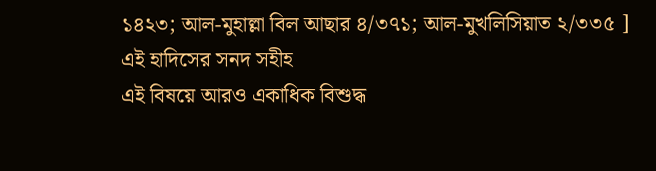১৪২৩; আল-মুহাল্লা বিল আছার ৪/৩৭১; আল-মুখলিসিয়াত ২/৩৩৫ ]
এই হাদিসের সনদ সহীহ
এই বিষয়ে আরও একাধিক বিশুদ্ধ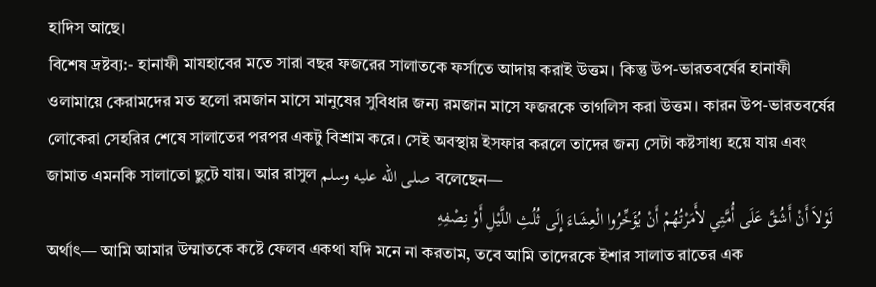হাদিস আছে।
বিশেষ দ্রষ্টব্য:- হানাফী মাযহাবের মতে সারা বছর ফজরের সালাতকে ফর্সাতে আদায় করাই উত্তম। কিন্তু উপ-ভারতবর্ষের হানাফী ওলামায়ে কেরামদের মত হলো রমজান মাসে মানুষের সুবিধার জন্য রমজান মাসে ফজরকে তাগলিস করা উত্তম। কারন উপ-ভারতবর্ষের লোকেরা সেহরির শেষে সালাতের পরপর একটু বিশ্রাম করে। সেই অবস্থায় ইসফার করলে তাদের জন্য সেটা কষ্টসাধ্য হয়ে যায় এবং জামাত এমনকি সালাতো ছুটে যায়। আর রাসুল صلى الله عليه وسلم বলেছেন—
لَوْلاَ أَنْ أَشُقَّ عَلَى أُمَّتِي لأَمَرْتُهُمْ أَنْ يُؤَخِّرُوا الْعِشَاءَ إِلَى ثُلُثِ اللَّيْلِ أَوْ نِصْفِهِ
অর্থাৎ— আমি আমার উম্মাতকে কষ্টে ফেলব একথা যদি মনে না করতাম, তবে আমি তাদেরকে ইশার সালাত রাতের এক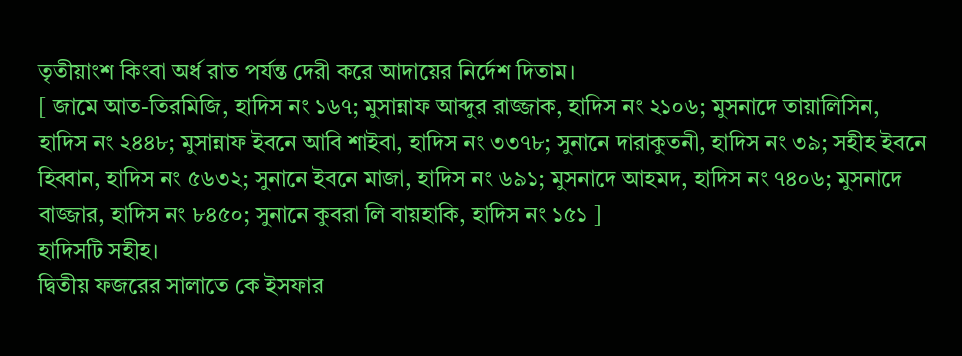তৃতীয়াংশ কিংবা অর্ধ রাত পর্যন্ত দেরী করে আদায়ের নির্দেশ দিতাম।
[ জামে আত-তিরমিজি, হাদিস নং ১৬৭; মুসান্নাফ আব্দুর রাজ্জাক, হাদিস নং ২১০৬; মুসনাদে তায়ালিসিন, হাদিস নং ২৪৪৮; মুসান্নাফ ইবনে আবি শাইবা, হাদিস নং ৩৩৭৮; সুনানে দারাকুতনী, হাদিস নং ৩৯; সহীহ ইবনে হিব্বান, হাদিস নং ৫৬৩২; সুনানে ইবনে মাজা, হাদিস নং ৬৯১; মুসনাদে আহমদ, হাদিস নং ৭৪০৬; মুসনাদে বাজ্জার, হাদিস নং ৮৪৫০; সুনানে কুবরা লি বায়হাকি, হাদিস নং ১৫১ ]
হাদিসটি সহীহ।
দ্বিতীয় ফজরের সালাতে কে ইসফার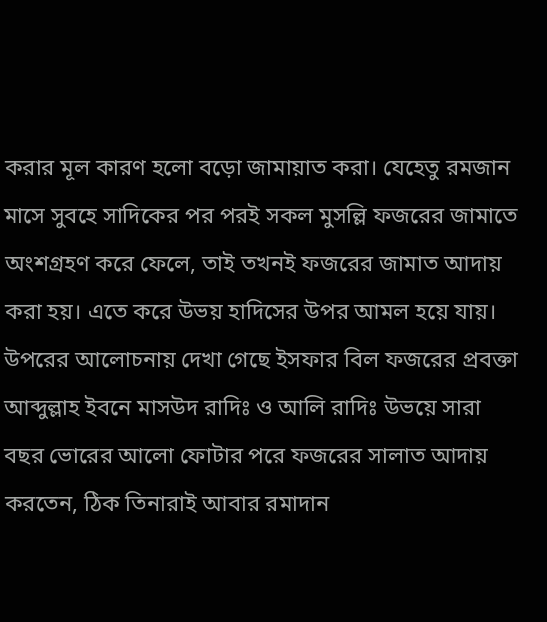করার মূল কারণ হলো বড়ো জামায়াত করা। যেহেতু রমজান মাসে সুবহে সাদিকের পর পরই সকল মুসল্লি ফজরের জামাতে অংশগ্রহণ করে ফেলে, তাই তখনই ফজরের জামাত আদায় করা হয়। এতে করে উভয় হাদিসের উপর আমল হয়ে যায়। উপরের আলোচনায় দেখা গেছে ইসফার বিল ফজরের প্রবক্তা আব্দুল্লাহ ইবনে মাসউদ রাদিঃ ও আলি রাদিঃ উভয়ে সারা বছর ভোরের আলো ফোটার পরে ফজরের সালাত আদায় করতেন, ঠিক তিনারাই আবার রমাদান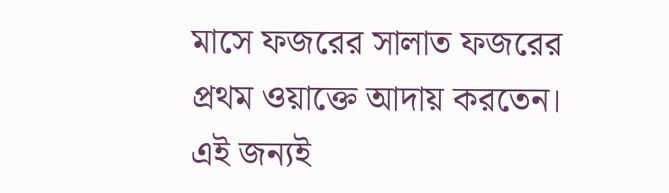মাসে ফজরের সালাত ফজরের প্রথম ওয়াক্তে আদায় করতেন। এই জন্যই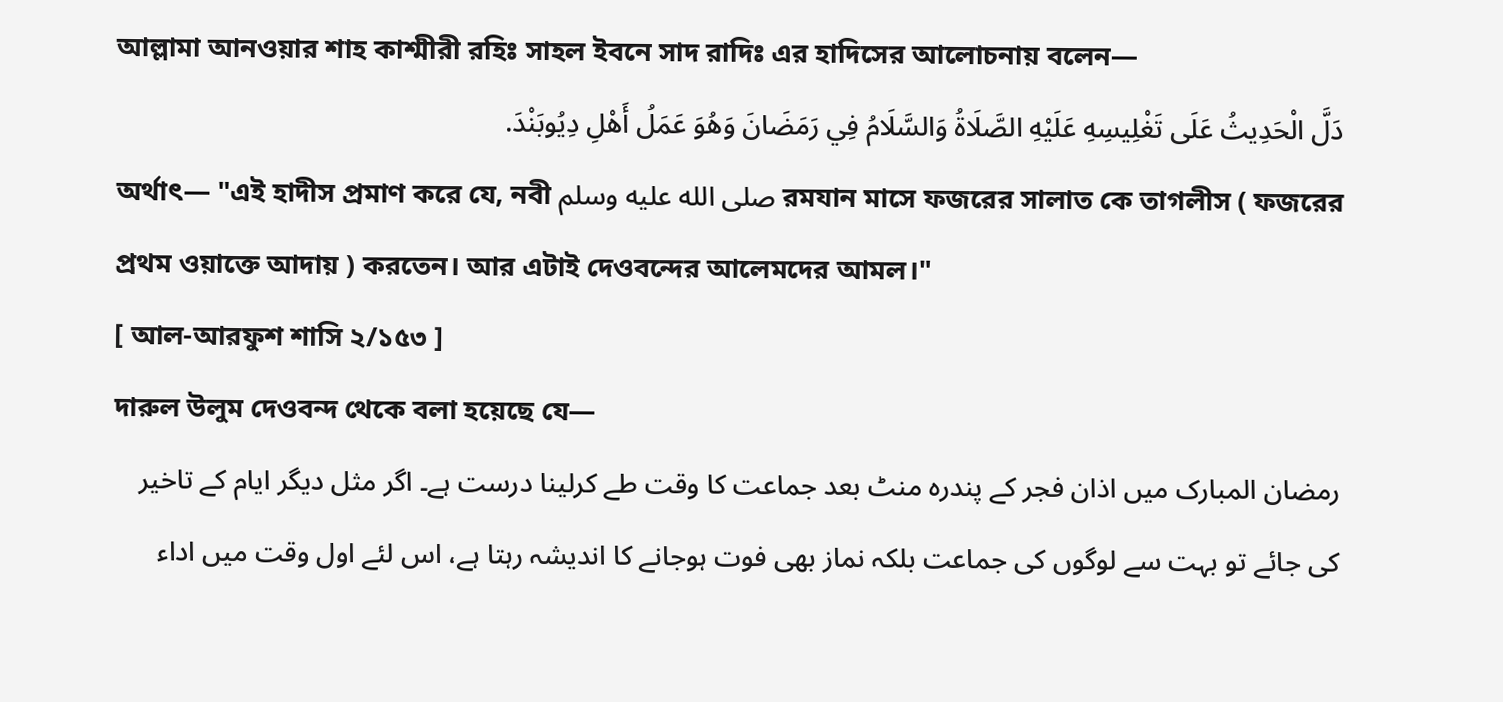আল্লামা আনওয়ার শাহ কাশ্মীরী রহিঃ সাহল ইবনে সাদ রাদিঃ এর হাদিসের আলোচনায় বলেন—
دَلَّ الْحَدِيثُ عَلَى تَغْلِيسِهِ عَلَيْهِ الصَّلَاةُ وَالسَّلَامُ فِي رَمَضَانَ وَهُوَ عَمَلُ أَهْلِ دِيُوبَنْدَ.
অর্থাৎ— "এই হাদীস প্রমাণ করে যে, নবী صلى الله عليه وسلم রমযান মাসে ফজরের সালাত কে তাগলীস ( ফজরের প্রথম ওয়াক্তে আদায় ) করতেন। আর এটাই দেওবন্দের আলেমদের আমল।"
[ আল-আরফুশ শাসি ২/১৫৩ ]
দারুল উলুম দেওবন্দ থেকে বলা হয়েছে যে—
رمضان المبارک میں اذان فجر کے پندرہ منٹ بعد جماعت کا وقت طے کرلینا درست ہے۔ اگر مثل دیگر ایام کے تاخیر کی جائے تو بہت سے لوگوں کی جماعت بلکہ نماز بھی فوت ہوجانے کا اندیشہ رہتا ہے، اس لئے اول وقت میں اداء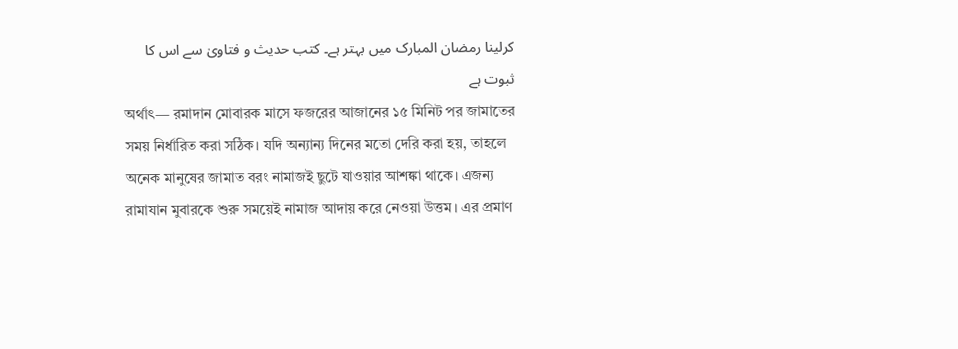کرلینا رمضان المبارک میں بہتر ہے۔ کتب حدیث و فتاویٰ سے اس کا ثبوت ہے
অর্থাৎ— রমাদান মোবারক মাসে ফজরের আজানের ১৫ মিনিট পর জামাতের সময় নির্ধারিত করা সঠিক। যদি অন্যান্য দিনের মতো দেরি করা হয়, তাহলে অনেক মানুষের জামাত বরং নামাজই ছুটে যাওয়ার আশঙ্কা থাকে। এজন্য রামাযান মুবারকে শুরু সময়েই নামাজ আদায় করে নেওয়া উত্তম। এর প্রমাণ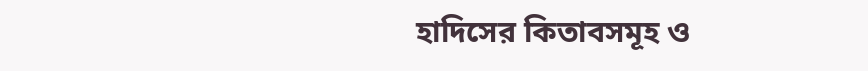হাদিসের কিতাবসমূহ ও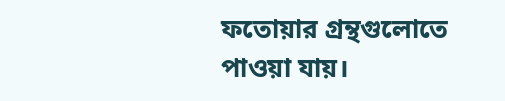ফতোয়ার গ্রন্থগুলোতে পাওয়া যায়।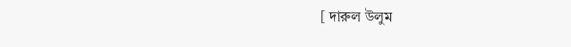[ দারুল উলুম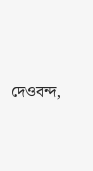দেওবন্দ,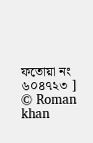ফতোয়া নং ৬০৪৭২৩ ]
© Roman khan